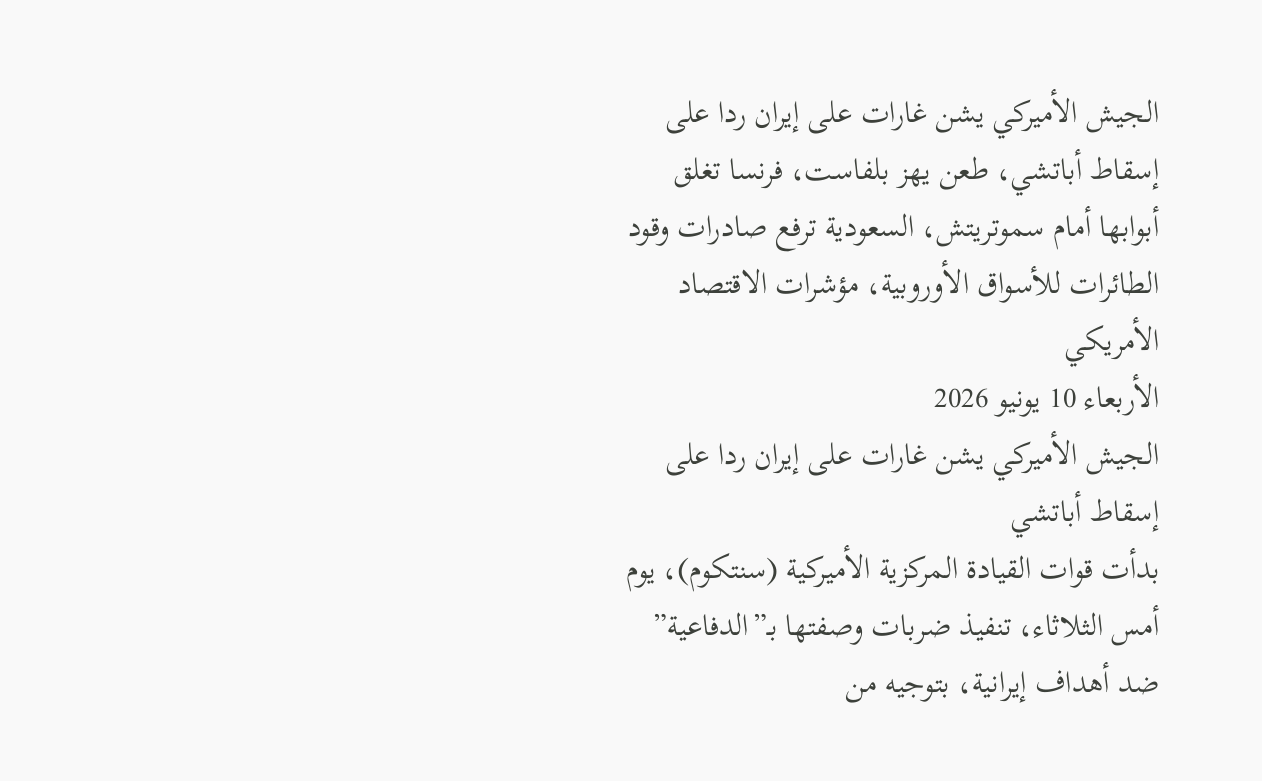الجيش الأميركي يشن غارات على إيران ردا على إسقاط أباتشي، طعن يهز بلفاست، فرنسا تغلق أبوابها أمام سموتريتش، السعودية ترفع صادرات وقود الطائرات للأسواق الأوروبية، مؤشرات الاقتصاد الأمريكي
الأربعاء 10 يونيو 2026
الجيش الأميركي يشن غارات على إيران ردا على إسقاط أباتشي
بدأت قوات القيادة المركزية الأميركية (سنتكوم)، يوم أمس الثلاثاء، تنفيذ ضربات وصفتها بـ”الدفاعية” ضد أهداف إيرانية، بتوجيه من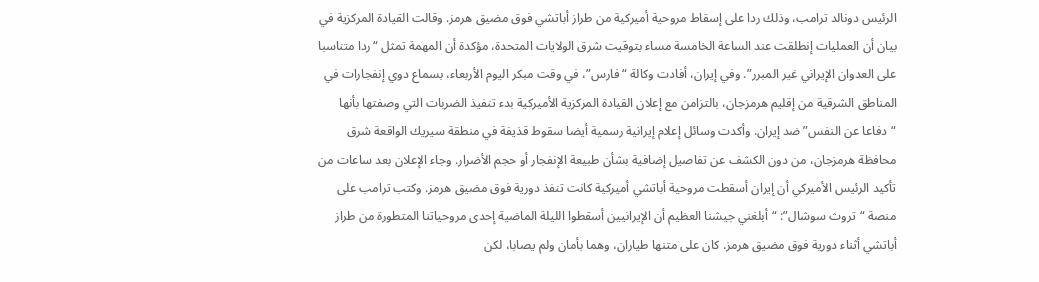الرئيس دونالد ترامب، وذلك ردا على إسقاط مروحية أميركية من طراز أباتشي فوق مضيق هرمز. وقالت القيادة المركزية في بيان أن العمليات إنطلقت عند الساعة الخامسة مساء بتوقيت شرق الولايات المتحدة، مؤكدة أن المهمة تمثل “ردا متناسبا على العدوان الإيراني غير المبرر”. وفي إيران، أفادت وكالة “فارس”، في وقت مبكر اليوم الأربعاء، بسماع دوي إنفجارات في المناطق الشرقية من إقليم هرمزجان، بالتزامن مع إعلان القيادة المركزية الأميركية بدء تنفيذ الضربات التي وصفتها بأنها “دفاعا عن النفس” ضد إيران. وأكدت وسائل إعلام إيرانية رسمية أيضا سقوط قذيفة في منطقة سيريك الواقعة شرق محافظة هرمزجان، من دون الكشف عن تفاصيل إضافية بشأن طبيعة الإنفجار أو حجم الأضرار. وجاء الإعلان بعد ساعات من تأكيد الرئيس الأميركي أن إيران أسقطت مروحية أباتشي أميركية كانت تنفذ دورية فوق مضيق هرمز. وكتب ترامب على منصة “تروث سوشال”: “أبلغني جيشنا العظيم أن الإيرانيين أسقطوا الليلة الماضية إحدى مروحياتنا المتطورة من طراز أباتشي أثناء دورية فوق مضيق هرمز. كان على متنها طياران، وهما بأمان ولم يصابا، لكن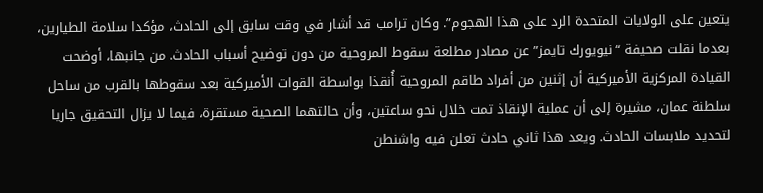يتعين على الولايات المتحدة الرد على هذا الهجوم”. وكان ترامب قد أشار في وقت سابق إلى الحادث، مؤكدا سلامة الطيارين، بعدما نقلت صحيفة “نيويورك تايمز” عن مصادر مطلعة سقوط المروحية من دون توضيح أسباب الحادث. من جانبها، أوضحت القيادة المركزية الأميركية أن إثنين من أفراد طاقم المروحية أُنقذا بواسطة القوات الأميركية بعد سقوطها بالقرب من ساحل سلطنة عمان، مشيرة إلى أن عملية الإنقاذ تمت خلال نحو ساعتين، وأن حالتهما الصحية مستقرة، فيما لا يزال التحقيق جاريا لتحديد ملابسات الحادث. ويعد هذا ثاني حادث تعلن فيه واشنطن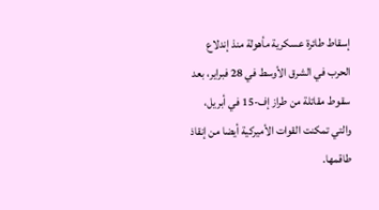إسقاط طائرة عسكرية مأهولة منذ إندلاع الحرب في الشرق الأوسط في 28 فبراير، بعد سقوط مقاتلة من طراز إف-15 في أبريل، والتي تمكنت القوات الأميركية أيضا من إنقاذ طاقمها.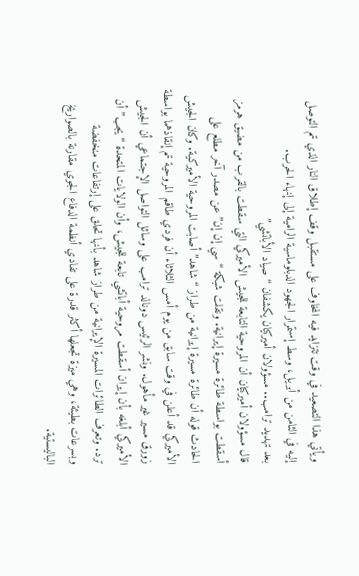ويأتي هذا التصعيد في وقت تتزايد فيه المخاوف على مستقبل وقف إطلاق النار الذي تم التوصل إليه في الثامن من أبريل، وسط إستمرار الجهود الدبلوماسية الرامية إلى إنهاء الحرب.
بعد تهديد ترامب.. مسؤولان أميركيان يكشفان “صياد الأباتشي”
قال مسؤولان أميركيان أن المروحية التابعة للجيش الأميركي التي سقطت بالقرب من مضيق هرمز أسقطت بواسطة طائرة مسيرة إيرانية. ونقلت شبكة “سي إن إن” عن مصدر آخر مطلع على الحادث قوله أن طائرة مسيرة إيرانية من طراز “شاهد” أصابت المروحية الأميركية. وكان الجيش الأميركي قد أعلن في وقت سابق من يوم أمس الثلاثاء أن فردي طاقم المروحية تم إنقاذهما بواسطة زورق مسير غير مأهول. ونشر الرئيس دونالد ترامب على وسائل التواصل الإجتماعي أن الجيش الأميركي أبلغه بأن إيران أسقطت مروحية أباتشي تابعة للجيش، وأن الولايات المتحدة “يجب” أن ترد. وتعرف الطائرات المسيرة الإيرانية من طراز شاهد بأنها تحلق على إرتفاعات منخفضة وبسرعات بطيئة، وهي ميزة تجعلها أكثر قدرة على تفادي أنظمة الدفاع الجوي مقارنة بالصواريخ الباليستية.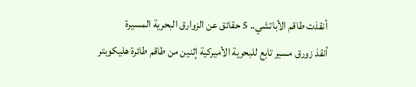أنقذت طاقم الأباتشي.. 5 حقائق عن الزوارق البحرية المسيرة
أنقذ زورق مسير تابع للبحرية الأميركية إثنين من طاقم طائرة هليكوبتر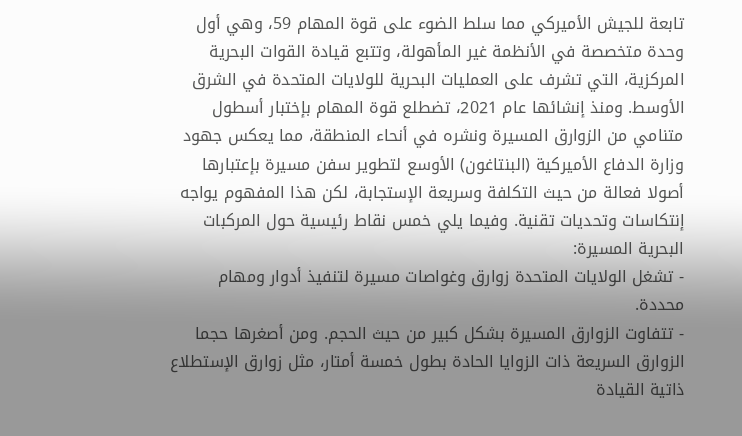تابعة للجيش الأميركي مما سلط الضوء على قوة المهام 59، وهي أول وحدة متخصصة في الأنظمة غير المأهولة، وتتبع قيادة القوات البحرية المركزية، التي تشرف على العمليات البحرية للولايات المتحدة في الشرق الأوسط. ومنذ إنشائها عام 2021، تضطلع قوة المهام بإختبار أسطول متنامي من الزوارق المسيرة ونشره في أنحاء المنطقة، مما يعكس جهود وزارة الدفاع الأميركية (البنتاغون) الأوسع لتطوير سفن مسيرة بإعتبارها أصولا فعالة من حيث التكلفة وسريعة الإستجابة، لكن هذا المفهوم يواجه إنتكاسات وتحديات تقنية. وفيما يلي خمس نقاط رئيسية حول المركبات البحرية المسيرة:
- تشغل الولايات المتحدة زوارق وغواصات مسيرة لتنفيذ أدوار ومهام محددة.
- تتفاوت الزوارق المسيرة بشكل كبير من حيث الحجم. ومن أصغرها حجما الزوارق السريعة ذات الزوايا الحادة بطول خمسة أمتار، مثل زوارق الإستطلاع ذاتية القيادة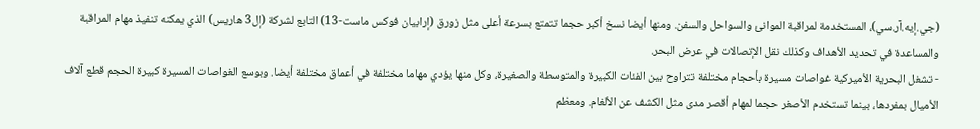(جي.إيه.آر.سي)، المستخدمة لمراقبة الموانئ والسواحل والسفن. ومنها أيضا نسخ أكبر حجما تتمتع بسرعة أعلى مثل زورق (إرابيان فوكس ماست-13) التابع لشركة (إل3 هاريس) الذي يمكنه تنفيذ مهام المراقبة والمساعدة في تحديد الأهداف وكذلك نقل الإتصالات في عرض البحر.
- تشغل البحرية الأميركية غواصات مسيرة بأحجام مختلفة تتراوح بين الفئات الكبيرة والمتوسطة والصغيرة، وكل منها يؤدي مهاما مختلفة في أعماق مختلفة أيضا. وبوسع الغواصات المسيرة كبيرة الحجم قطع آلاف الأميال بمفردها، بينما تستخدم الأصغر حجما لمهام أقصر مدى مثل الكشف عن الألغام. ومعظم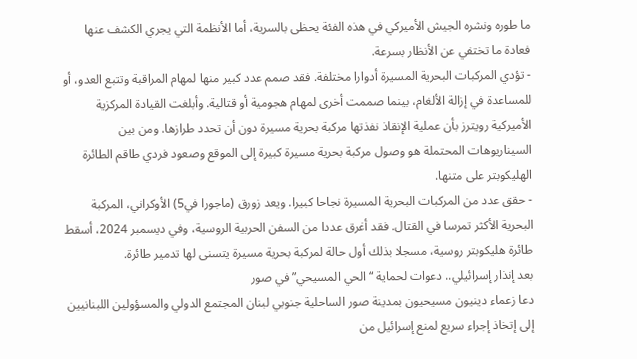ما طوره ونشره الجيش الأميركي في هذه الفئة يحظى بالسرية، أما الأنظمة التي يجري الكشف عنها فعادة ما تختفي عن الأنظار بسرعة.
- تؤدي المركبات البحرية المسيرة أدوارا مختلفة. فقد صمم عدد كبير منها لمهام المراقبة وتتبع العدو، أو للمساعدة في إزالة الألغام، بينما صممت أخرى لمهام هجومية أو قتالية. وأبلغت القيادة المركزية الأميركية رويترز بأن عملية الإنقاذ نفذتها مركبة بحرية مسيرة دون أن تحدد طرازها. ومن بين السيناريوهات المحتملة هو وصول مركبة بحرية مسيرة كبيرة إلى الموقع وصعود فردي طاقم الطائرة الهليكوبتر على متنها.
- حقق عدد من المركبات البحرية المسيرة نجاحا كبيرا. ويعد زورق (ماجورا في5) الأوكراني، المركبة البحرية الأكثر تمرسا في القتال. فقد أغرق عددا من السفن الحربية الروسية، وفي ديسمبر 2024، أسقط طائرة هليكوبتر روسية، مسجلا بذلك أول حالة لمركبة بحرية مسيرة يتسنى لها تدمير طائرة.
بعد إنذار إسرائيلي.. دعوات لحماية “الحي المسيحي” في صور
دعا زعماء دينيون مسيحيون بمدينة صور الساحلية جنوبي لبنان المجتمع الدولي والمسؤولين اللبنانيين إلى إتخاذ إجراء سريع لمنع إسرائيل من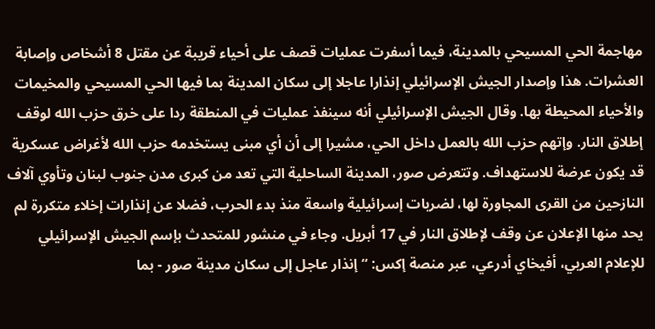مهاجمة الحي المسيحي بالمدينة، فيما أسفرت عمليات قصف على أحياء قريبة عن مقتل 8 أشخاص وإصابة العشرات. هذا وإصدار الجيش الإسرائيلي إنذارا عاجلا إلى سكان المدينة بما فيها الحي المسيحي والمخيمات والأحياء المحيطة بها. وقال الجيش الإسرائيلي أنه سينفذ عمليات في المنطقة ردا على خرق حزب الله لوقف إطلاق النار. وإتهم حزب الله بالعمل داخل الحي، مشيرا إلى أن أي مبنى يستخدمه حزب الله لأغراض عسكرية قد يكون عرضة للاستهداف. وتتعرض صور، المدينة الساحلية التي تعد من كبرى مدن جنوب لبنان وتأوي آلاف النازحين من القرى المجاورة لها، لضربات إسرائيلية واسعة منذ بدء الحرب، فضلا عن إنذارات إخلاء متكررة لم يحد منها الإعلان عن وقف لإطلاق النار في 17 أبريل. وجاء في منشور للمتحدث بإسم الجيش الإسرائيلي للإعلام العربي، أفيخاي أدرعي، عبر منصة إكس: “إنذار عاجل إلى سكان مدينة صور - بما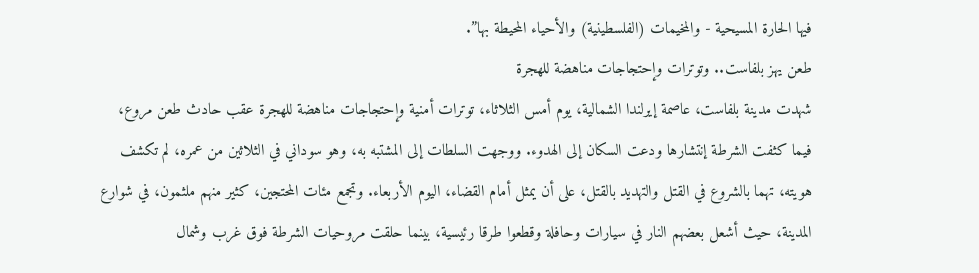فيها الحارة المسيحية - والمخيمات (الفلسطينية) والأحياء المحيطة بها”.
طعن يهز بلفاست.. وتوترات وإحتجاجات مناهضة للهجرة
شهدت مدينة بلفاست، عاصمة إيرلندا الشمالية، يوم أمس الثلاثاء، توترات أمنية وإحتجاجات مناهضة للهجرة عقب حادث طعن مروع، فيما كثفت الشرطة إنتشارها ودعت السكان إلى الهدوء. ووجهت السلطات إلى المشتبه به، وهو سوداني في الثلاثين من عمره، لم تكشف هويته، تهما بالشروع في القتل والتهديد بالقتل، على أن يمثل أمام القضاء، اليوم الأربعاء. وتجمع مئات المحتجين، كثير منهم ملثمون، في شوارع المدينة، حيث أشعل بعضهم النار في سيارات وحافلة وقطعوا طرقا رئيسية، بينما حلقت مروحيات الشرطة فوق غرب وشمال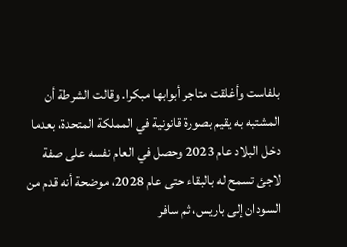بلفاست وأغلقت متاجر أبوابها مبكرا. وقالت الشرطة أن المشتبه به يقيم بصورة قانونية في المملكة المتحدة، بعدما دخل البلاد عام 2023 وحصل في العام نفسه على صفة لاجئ تسمح له بالبقاء حتى عام 2028، موضحة أنه قدم من السودان إلى باريس، ثم سافر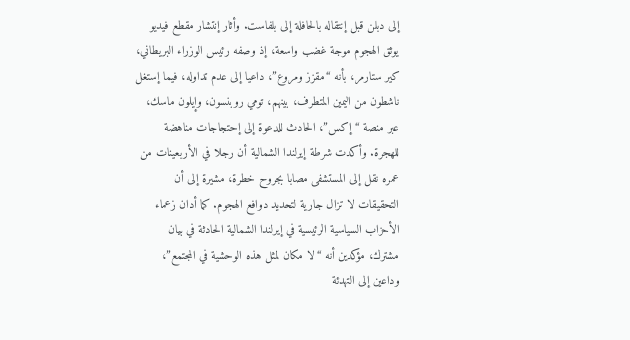إلى دبلن قبل إنتقاله بالحافلة إلى بلفاست. وأثار إنتشار مقطع فيديو يوثق الهجوم موجة غضب واسعة، إذ وصفه رئيس الوزراء البريطاني، كير ستارمر، بأنه “مقزز ومروع”، داعيا إلى عدم تداوله، فيما إستغل ناشطون من اليمين المتطرف، بينهم، تومي روبنسون، وإيلون ماسك، عبر منصة “إكس”، الحادث للدعوة إلى إحتجاجات مناهضة للهجرة. وأكدت شرطة إيرلندا الشمالية أن رجلا في الأربعينات من عمره نقل إلى المستشفى مصابا بجروح خطرة، مشيرة إلى أن التحقيقات لا تزال جارية لتحديد دوافع الهجوم. كما أدان زعماء الأحزاب السياسية الرئيسية في إيرلندا الشمالية الحادثة في بيان مشترك، مؤكدين أنه “لا مكان لمثل هذه الوحشية في المجتمع”، وداعين إلى التهدئة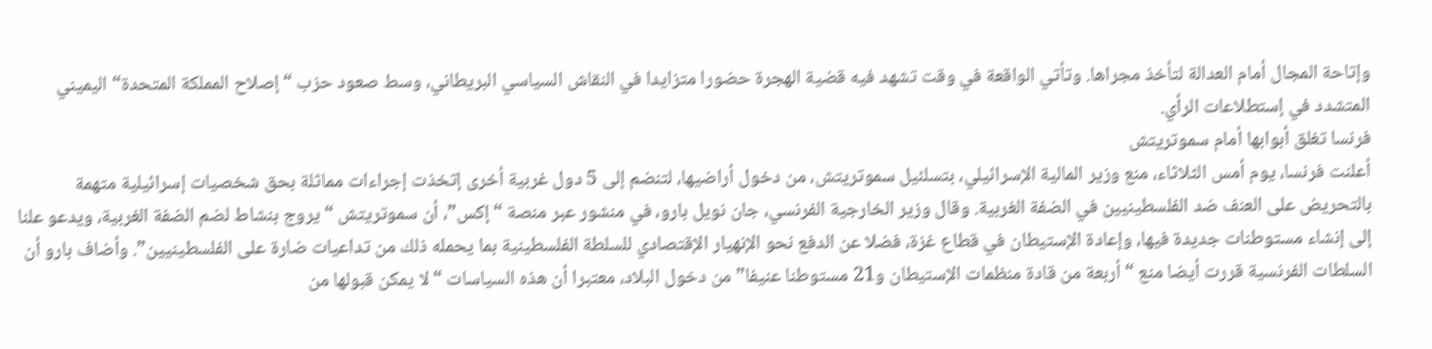وإتاحة المجال أمام العدالة لتأخذ مجراها. وتأتي الواقعة في وقت تشهد فيه قضية الهجرة حضورا متزايدا في النقاش السياسي البريطاني، وسط صعود حزب “إصلاح المملكة المتحدة“ اليميني المتشدد في إستطلاعات الرأي.
فرنسا تغلق أبوابها أمام سموتريتش
أعلنت فرنسا، يوم أمس الثلاثاء، منع وزير المالية الإسرائيلي، بتسلئيل سموتريتش، من دخول أراضيها، لتنضم إلى 5 دول غربية أخرى إتخذت إجراءات مماثلة بحق شخصيات إسرائيلية متهمة بالتحريض على العنف ضد الفلسطينيين في الضفة الغربية. وقال وزير الخارجية الفرنسي، جان نويل بارو، في منشور عبر منصة “إكس”، أن سموتريتش “يروج بنشاط لضم الضفة الغربية، ويدعو علنا إلى إنشاء مستوطنات جديدة فيها، وإعادة الإستيطان في قطاع غزة، فضلا عن الدفع نحو الإنهيار الإقتصادي للسلطة الفلسطينية بما يحمله ذلك من تداعيات ضارة على الفلسطينيين”. وأضاف بارو أن السلطات الفرنسية قررت أيضا منع “أربعة من قادة منظمات الإستيطان و21 مستوطنا عنيفا” من دخول البلاد، معتبرا أن هذه السياسات “لا يمكن قبولها من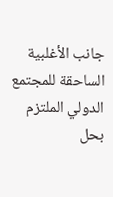جانب الأغلبية الساحقة للمجتمع الدولي الملتزم بحل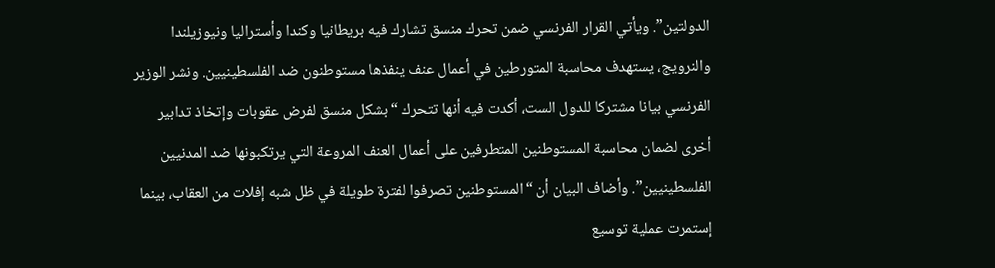الدولتين”. ويأتي القرار الفرنسي ضمن تحرك منسق تشارك فيه بريطانيا وكندا وأستراليا ونيوزيلندا والنرويج، يستهدف محاسبة المتورطين في أعمال عنف ينفذها مستوطنون ضد الفلسطينيين. ونشر الوزير الفرنسي بيانا مشتركا للدول الست، أكدت فيه أنها تتحرك “بشكل منسق لفرض عقوبات وإتخاذ تدابير أخرى لضمان محاسبة المستوطنين المتطرفين على أعمال العنف المروعة التي يرتكبونها ضد المدنيين الفلسطينيين”. وأضاف البيان أن “المستوطنين تصرفوا لفترة طويلة في ظل شبه إفلات من العقاب، بينما إستمرت عملية توسيع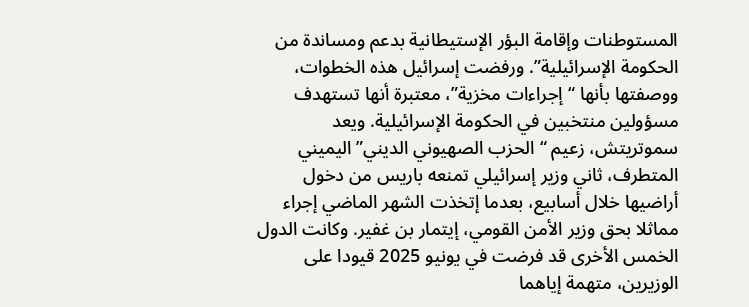المستوطنات وإقامة البؤر الإستيطانية بدعم ومساندة من الحكومة الإسرائيلية”. ورفضت إسرائيل هذه الخطوات، ووصفتها بأنها “إجراءات مخزية”، معتبرة أنها تستهدف مسؤولين منتخبين في الحكومة الإسرائيلية. ويعد سموتريتش، زعيم “الحزب الصهيوني الديني” اليميني المتطرف، ثاني وزير إسرائيلي تمنعه باريس من دخول أراضيها خلال أسابيع، بعدما إتخذت الشهر الماضي إجراء مماثلا بحق وزير الأمن القومي، إيتمار بن غفير. وكانت الدول الخمس الأخرى قد فرضت في يونيو 2025 قيودا على الوزيرين، متهمة إياهما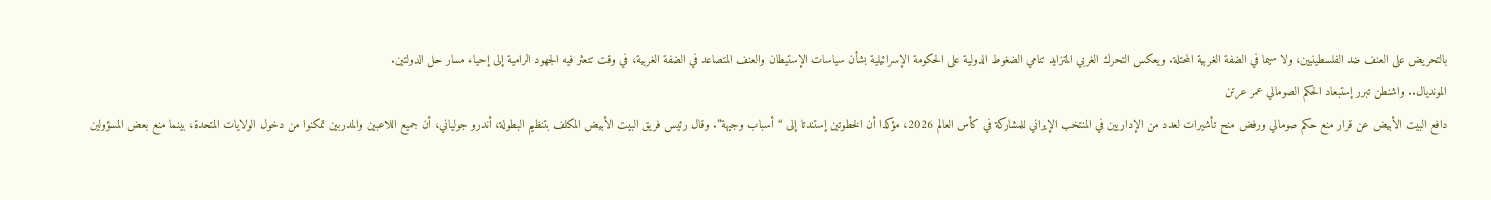بالتحريض على العنف ضد الفلسطينيين، ولا سيما في الضفة الغربية المحتلة. ويعكس التحرك الغربي المتزايد تنامي الضغوط الدولية على الحكومة الإسرائيلية بشأن سياسات الإستيطان والعنف المتصاعد في الضفة الغربية، في وقت تتعثر فيه الجهود الرامية إلى إحياء مسار حل الدولتين.
المونديال.. واشنطن تبرر إستبعاد الحكم الصومالي عمر عرتن
دافع البيت الأبيض عن قرار منع حكم صومالي ورفض منح تأشيرات لعدد من الإداريين في المنتخب الإيراني للمشاركة في كأس العالم 2026، مؤكدا أن الخطوتين إستندتا إلى “أسباب وجيهة”. وقال رئيس فريق البيت الأبيض المكلف بتنظيم البطولة، أندرو جولياني، أن جميع اللاعبين والمدربين تمكنوا من دخول الولايات المتحدة، بينما منع بعض المسؤولين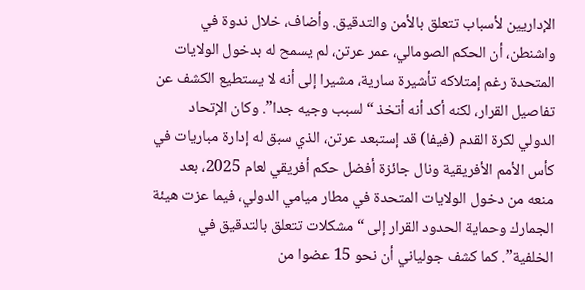الإداريين لأسباب تتعلق بالأمن والتدقيق. وأضاف، خلال ندوة في واشنطن، أن الحكم الصومالي، عمر عرتن، لم يسمح له بدخول الولايات المتحدة رغم إمتلاكه تأشيرة سارية، مشيرا إلى أنه لا يستطيع الكشف عن تفاصيل القرار، لكنه أكد أنه أتخذ “لسبب وجيه جدا”. وكان الإتحاد الدولي لكرة القدم (فيفا) قد إستبعد عرتن، الذي سبق له إدارة مباريات في كأس الأمم الأفريقية ونال جائزة أفضل حكم أفريقي لعام 2025، بعد منعه من دخول الولايات المتحدة في مطار ميامي الدولي، فيما عزت هيئة الجمارك وحماية الحدود القرار إلى “مشكلات تتعلق بالتدقيق في الخلفية”. كما كشف جولياني أن نحو 15 عضوا من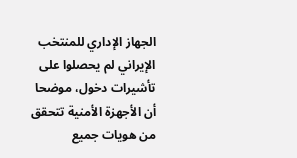الجهاز الإداري للمنتخب الإيراني لم يحصلوا على تأشيرات دخول، موضحا أن الأجهزة الأمنية تتحقق من هويات جميع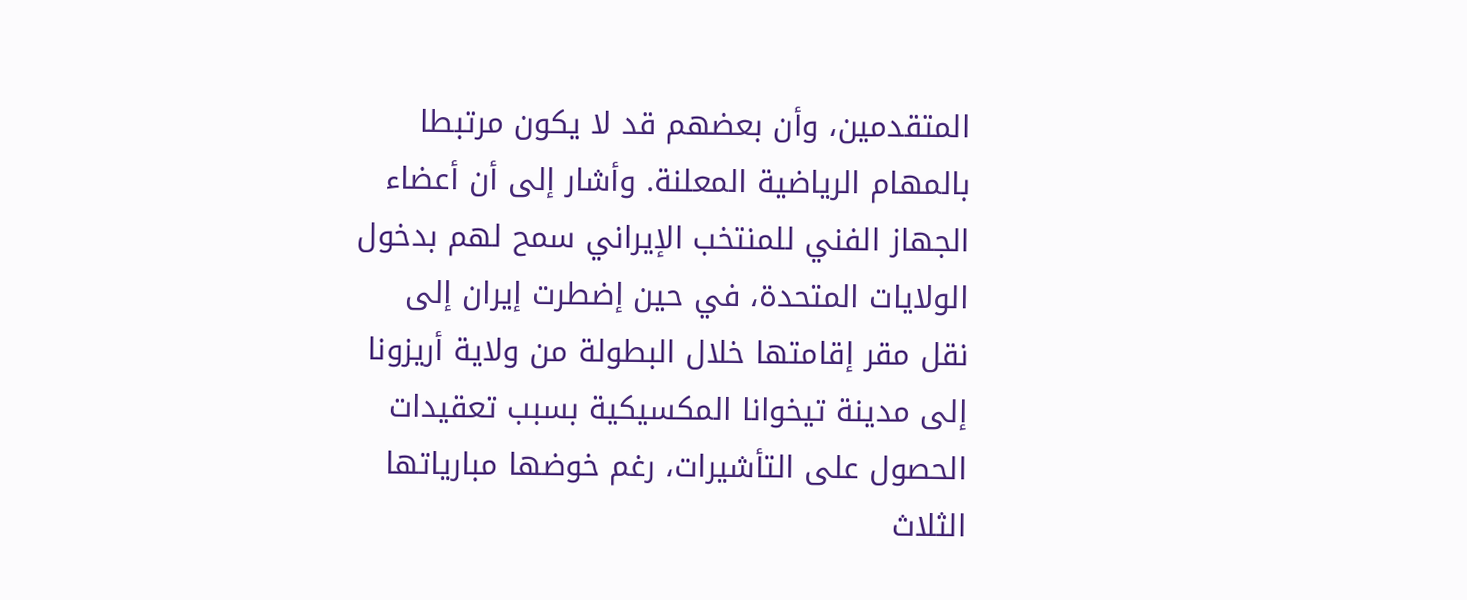المتقدمين، وأن بعضهم قد لا يكون مرتبطا بالمهام الرياضية المعلنة. وأشار إلى أن أعضاء الجهاز الفني للمنتخب الإيراني سمح لهم بدخول الولايات المتحدة، في حين إضطرت إيران إلى نقل مقر إقامتها خلال البطولة من ولاية أريزونا إلى مدينة تيخوانا المكسيكية بسبب تعقيدات الحصول على التأشيرات، رغم خوضها مبارياتها الثلاث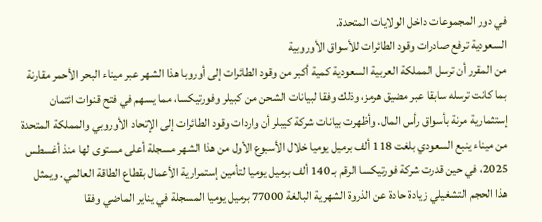في دور المجموعات داخل الولايات المتحدة.
السعودية ترفع صادرات وقود الطائرات للأسواق الأوروبية
من المقرر أن ترسل المملكة العربية السعودية كمية أكبر من وقود الطائرات إلى أوروبا هذا الشهر عبر ميناء البحر الأحمر مقارنة بما كانت ترسله سابقا عبر مضيق هرمز، وذلك وفقا لبيانات الشحن من كبيلر وفورتيكسا، مما يسهم في فتح قنوات ائتمان إستثمارية مرنة بأسواق رأس المال. وأظهرت بيانات شركة كيبلر أن واردات وقود الطائرات إلى الإتحاد الأوروبي والمملكة المتحدة من ميناء ينبع السعودي بلغت 118 ألف برميل يوميا خلال الأسبوع الأول من هذا الشهر مسجلة أعلى مستوى لها منذ أغسطس 2025، في حين قدرت شركة فورتيكسا الرقم بـ 140 ألف برميل يوميا لتأمين إستمرارية الأعمال بقطاع الطاقة العالمي. ويمثل هذا الحجم التشغيلي زيادة حادة عن الذروة الشهرية البالغة 77000 برميل يوميا المسجلة في يناير الماضي وفقا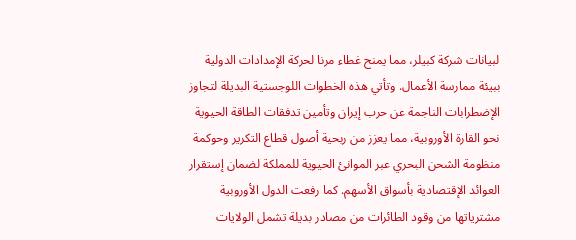لبيانات شركة كبيلر، مما يمنح غطاء مرنا لحركة الإمدادات الدولية ببيئة ممارسة الأعمال. وتأتي هذه الخطوات اللوجستية البديلة لتجاوز الإضطرابات الناجمة عن حرب إيران وتأمين تدفقات الطاقة الحيوية نحو القارة الأوروبية، مما يعزز من ربحية أصول قطاع التكرير وحوكمة منظومة الشحن البحري عبر الموانئ الحيوية للمملكة لضمان إستقرار العوائد الإقتصادية بأسواق الأسهم. كما رفعت الدول الأوروبية مشترياتها من وقود الطائرات من مصادر بديلة تشمل الولايات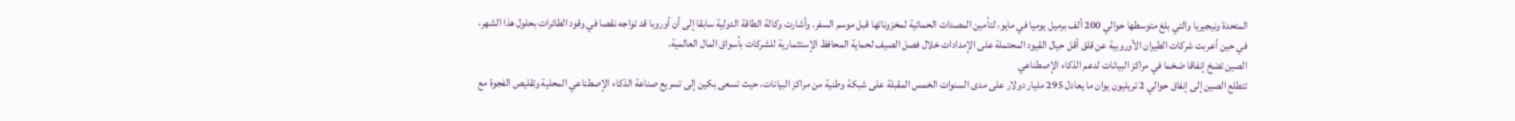المتحدة ونيجيريا والتي بلغ متوسطها حوالي 200 ألف برميل يوميا في مايو، لتأمين المصدات الحمائية لمخزوناتها قبل موسم السفر. وأشارت وكالة الطاقة الدولية سابقا إلى أن أوروبا قد تواجه نقصا في وقود الطائرات بحلول هذا الشهر، في حين أعربت شركات الطيران الأوروبية عن قلق أقل حيال القيود المحتملة على الإمدادات خلال فصل الصيف لحماية المحافظ الإستثمارية للشركات بأسواق المال العالمية.
الصين تضخ إنفاقا ضخما في مراكز البيانات لدعم الذكاء الإصطناعي
تتطلع الصين إلى إنفاق حوالي 2 تريليون يوان ما يعادل 295 مليار دولار على مدى السنوات الخمس المقبلة على شبكة وطنية من مراكز البيانات، حيث تسعى بكين إلى تسريع صناعة الذكاء الإصطناعي المحلية وتقليص الفجوة مع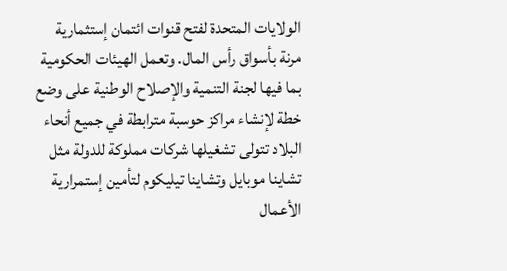الولايات المتحدة لفتح قنوات ائتمان إستثمارية مرنة بأسواق رأس المال. وتعمل الهيئات الحكومية بما فيها لجنة التنمية والإصلاح الوطنية على وضع خطة لإنشاء مراكز حوسبة مترابطة في جميع أنحاء البلاد تتولى تشغيلها شركات مملوكة للدولة مثل تشاينا موبايل وتشاينا تيليكوم لتأمين إستمرارية الأعمال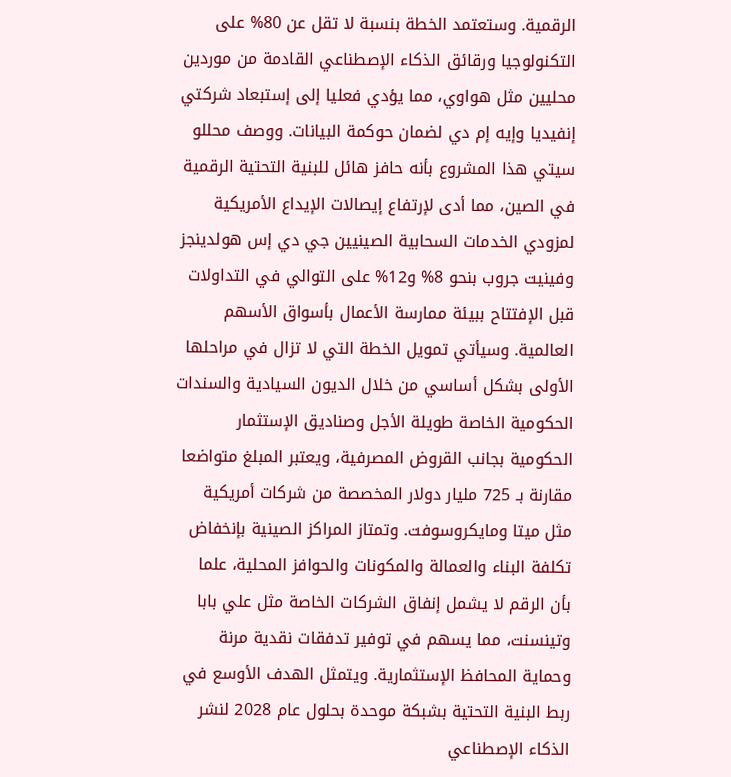الرقمية. وستعتمد الخطة بنسبة لا تقل عن 80% على التكنولوجيا ورقائق الذكاء الإصطناعي القادمة من موردين محليين مثل هواوي، مما يؤدي فعليا إلى إستبعاد شركتي إنفيديا وإيه إم دي لضمان حوكمة البيانات. ووصف محللو سيتي هذا المشروع بأنه حافز هائل للبنية التحتية الرقمية في الصين، مما أدى لإرتفاع إيصالات الإيداع الأمريكية لمزودي الخدمات السحابية الصينيين جي دي إس هولدينجز وفينيت جروب بنحو 8% و12% على التوالي في التداولات قبل الإفتتاح ببيئة ممارسة الأعمال بأسواق الأسهم العالمية. وسيأتي تمويل الخطة التي لا تزال في مراحلها الأولى بشكل أساسي من خلال الديون السيادية والسندات الحكومية الخاصة طويلة الأجل وصناديق الإستثمار الحكومية بجانب القروض المصرفية، ويعتبر المبلغ متواضعا مقارنة بـ 725 مليار دولار المخصصة من شركات أمريكية مثل ميتا ومايكروسوفت. وتمتاز المراكز الصينية بإنخفاض تكلفة البناء والعمالة والمكونات والحوافز المحلية، علما بأن الرقم لا يشمل إنفاق الشركات الخاصة مثل علي بابا وتينسنت، مما يسهم في توفير تدفقات نقدية مرنة وحماية المحافظ الإستثمارية. ويتمثل الهدف الأوسع في ربط البنية التحتية بشبكة موحدة بحلول عام 2028 لنشر الذكاء الإصطناعي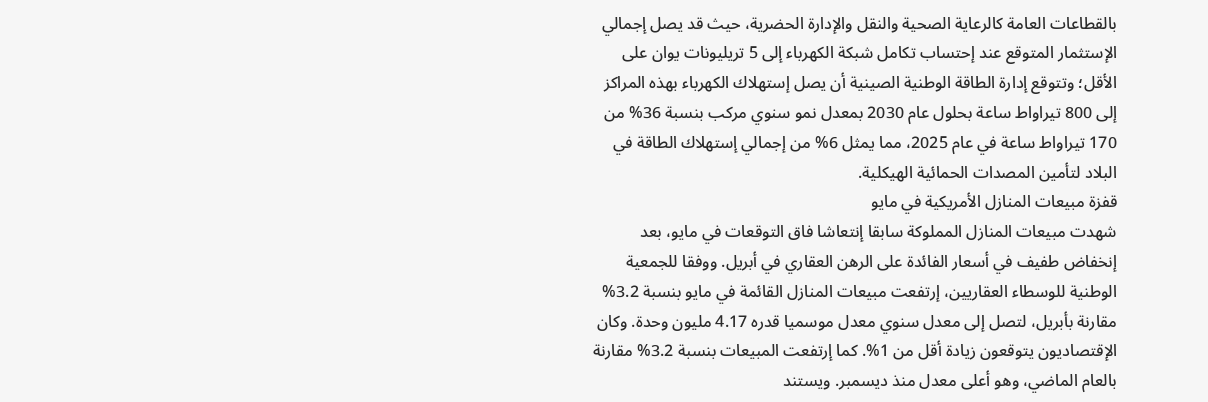بالقطاعات العامة كالرعاية الصحية والنقل والإدارة الحضرية، حيث قد يصل إجمالي الإستثمار المتوقع عند إحتساب تكامل شبكة الكهرباء إلى 5 تريليونات يوان على الأقل؛ وتتوقع إدارة الطاقة الوطنية الصينية أن يصل إستهلاك الكهرباء بهذه المراكز إلى 800 تيراواط ساعة بحلول عام 2030 بمعدل نمو سنوي مركب بنسبة 36% من 170 تيراواط ساعة في عام 2025، مما يمثل 6% من إجمالي إستهلاك الطاقة في البلاد لتأمين المصدات الحمائية الهيكلية.
قفزة مبيعات المنازل الأمريكية في مايو
شهدت مبيعات المنازل المملوكة سابقا إنتعاشا فاق التوقعات في مايو، بعد إنخفاض طفيف في أسعار الفائدة على الرهن العقاري في أبريل. ووفقا للجمعية الوطنية للوسطاء العقاريين، إرتفعت مبيعات المنازل القائمة في مايو بنسبة 3.2% مقارنة بأبريل، لتصل إلى معدل سنوي معدل موسميا قدره 4.17 مليون وحدة. وكان الإقتصاديون يتوقعون زيادة أقل من 1%. كما إرتفعت المبيعات بنسبة 3.2% مقارنة بالعام الماضي، وهو أعلى معدل منذ ديسمبر. ويستند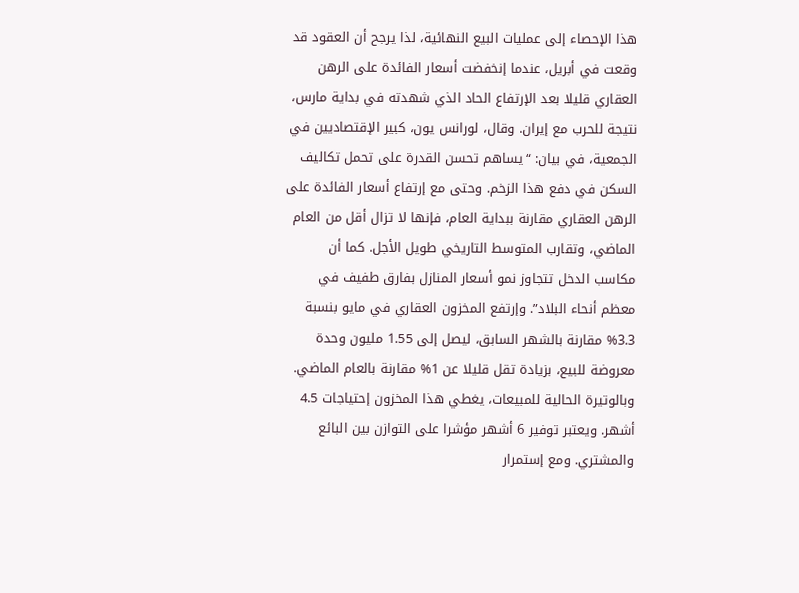هذا الإحصاء إلى عمليات البيع النهائية، لذا يرجح أن العقود قد وقعت في أبريل، عندما إنخفضت أسعار الفائدة على الرهن العقاري قليلا بعد الإرتفاع الحاد الذي شهدته في بداية مارس، نتيجة للحرب مع إيران. وقال، لورانس يون، كبير الإقتصاديين في الجمعية، في بيان: “يساهم تحسن القدرة على تحمل تكاليف السكن في دفع هذا الزخم. وحتى مع إرتفاع أسعار الفائدة على الرهن العقاري مقارنة ببداية العام، فإنها لا تزال أقل من العام الماضي، وتقارب المتوسط التاريخي طويل الأجل. كما أن مكاسب الدخل تتجاوز نمو أسعار المنازل بفارق طفيف في معظم أنحاء البلاد”. وإرتفع المخزون العقاري في مايو بنسبة 3.3% مقارنة بالشهر السابق، ليصل إلى 1.55 مليون وحدة معروضة للبيع، بزيادة تقل قليلا عن 1% مقارنة بالعام الماضي. وبالوتيرة الحالية للمبيعات، يغطي هذا المخزون إحتياجات 4.5 أشهر. ويعتبر توفير 6 أشهر مؤشرا على التوازن بين البائع والمشتري. ومع إستمرار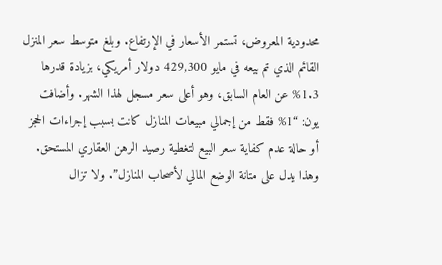محدودية المعروض، تستمر الأسعار في الإرتفاع. وبلغ متوسط سعر المنزل القائم الذي تم بيعه في مايو 429,300 دولار أمريكي، بزيادة قدرها 1.3% عن العام السابق، وهو أعلى سعر مسجل لهذا الشهر. وأضافت يون: “1% فقط من إجمالي مبيعات المنازل كانت بسبب إجراءات الحجز أو حالة عدم كفاية سعر البيع لتغطية رصيد الرهن العقاري المستحق. وهذا يدل على متانة الوضع المالي لأصحاب المنازل”. ولا تزال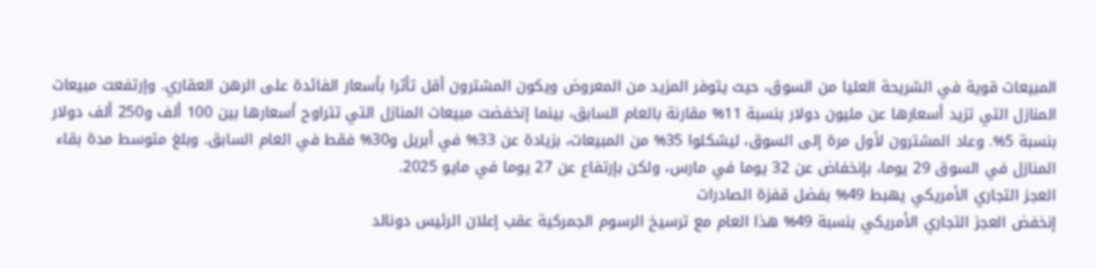المبيعات قوية في الشريحة العليا من السوق، حيث يتوفر المزيد من المعروض ويكون المشترون أقل تأثرا بأسعار الفائدة على الرهن العقاري. وإرتفعت مبيعات المنازل التي تزيد أسعارها عن مليون دولار بنسبة 11% مقارنة بالعام السابق، بينما إنخفضت مبيعات المنازل التي تتراوح أسعارها بين 100 ألف و250 ألف دولار بنسبة 5%. وعاد المشترون لأول مرة إلى السوق، ليشكلوا 35% من المبيعات، بزيادة عن 33% في أبريل و30% فقط في العام السابق. وبلغ متوسط مدة بقاء المنازل في السوق 29 يوما، بإنخفاض عن 32 يوما في مارس، ولكن بإرتفاع عن 27 يوما في مايو 2025.
العجز التجاري الأمريكي يهبط 49% بفضل قفزة الصادرات
إنخفض العجز التجاري الأمريكي بنسبة 49% هذا العام مع ترسيخ الرسوم الجمركية عقب إعلان الرئيس دونالد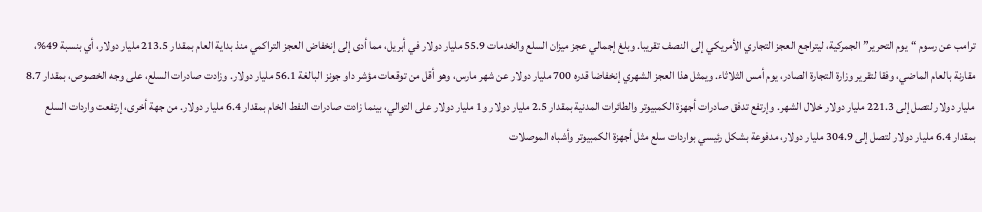ترامب عن رسوم “يوم التحرير” الجمركية، ليتراجع العجز التجاري الأمريكي إلى النصف تقريبا. وبلغ إجمالي عجز ميزان السلع والخدمات 55.9 مليار دولار في أبريل، مما أدى إلى إنخفاض العجز التراكمي منذ بداية العام بمقدار 213.5 مليار دولار، أي بنسبة 49%، مقارنة بالعام الماضي، وفقا لتقرير وزارة التجارة الصادر، يوم أمس الثلاثاء. ويمثل هذا العجز الشهري إنخفاضا قدره 700 مليار دولار عن شهر مارس، وهو أقل من توقعات مؤشر داو جونز البالغة 56.1 مليار دولار. وزادت صادرات السلع، على وجه الخصوص، بمقدار 8.7 مليار دولار لتصل إلى 221.3 مليار دولار خلال الشهر. وإرتفع تدفق صادرات أجهزة الكمبيوتر والطائرات المدنية بمقدار 2.5 مليار دولار و1 مليار دولار على التوالي، بينما زادت صادرات النفط الخام بمقدار 6.4 مليار دولار. من جهة أخرى، إرتفعت واردات السلع بمقدار 6.4 مليار دولار لتصل إلى 304.9 مليار دولار، مدفوعة بشكل رئيسي بواردات سلع مثل أجهزة الكمبيوتر وأشباه الموصلات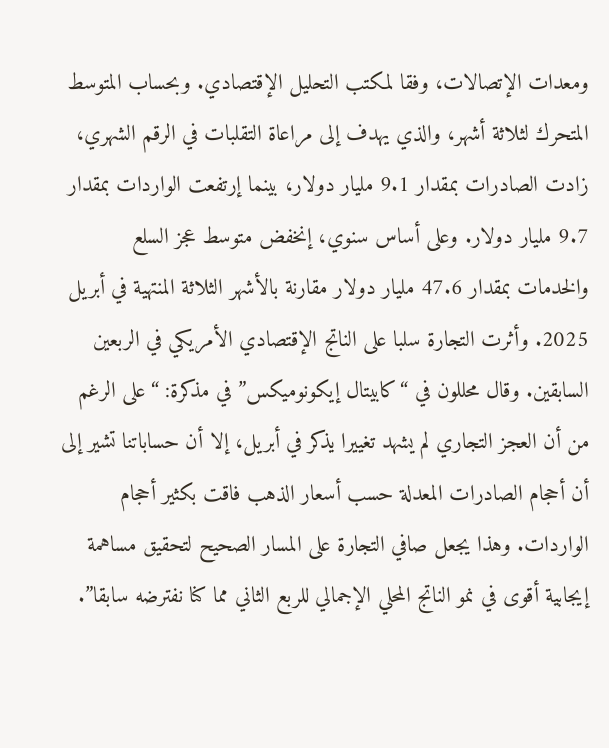ومعدات الإتصالات، وفقا لمكتب التحليل الإقتصادي. وبحساب المتوسط المتحرك لثلاثة أشهر، والذي يهدف إلى مراعاة التقلبات في الرقم الشهري، زادت الصادرات بمقدار 9.1 مليار دولار، بينما إرتفعت الواردات بمقدار 9.7 مليار دولار. وعلى أساس سنوي، إنخفض متوسط عجز السلع والخدمات بمقدار 47.6 مليار دولار مقارنة بالأشهر الثلاثة المنتهية في أبريل 2025. وأثرت التجارة سلبا على الناتج الإقتصادي الأمريكي في الربعين السابقين. وقال محللون في “كابيتال إيكونوميكس” في مذكرة: “على الرغم من أن العجز التجاري لم يشهد تغييرا يذكر في أبريل، إلا أن حساباتنا تشير إلى أن أحجام الصادرات المعدلة حسب أسعار الذهب فاقت بكثير أحجام الواردات. وهذا يجعل صافي التجارة على المسار الصحيح لتحقيق مساهمة إيجابية أقوى في نمو الناتج المحلي الإجمالي للربع الثاني مما كنا نفترضه سابقا”.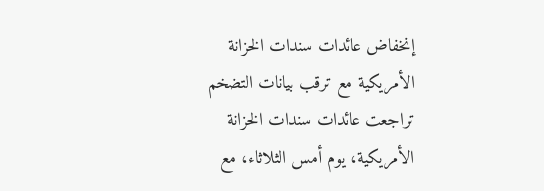إنخفاض عائدات سندات الخزانة الأمريكية مع ترقب بيانات التضخم
تراجعت عائدات سندات الخزانة الأمريكية، يوم أمس الثلاثاء، مع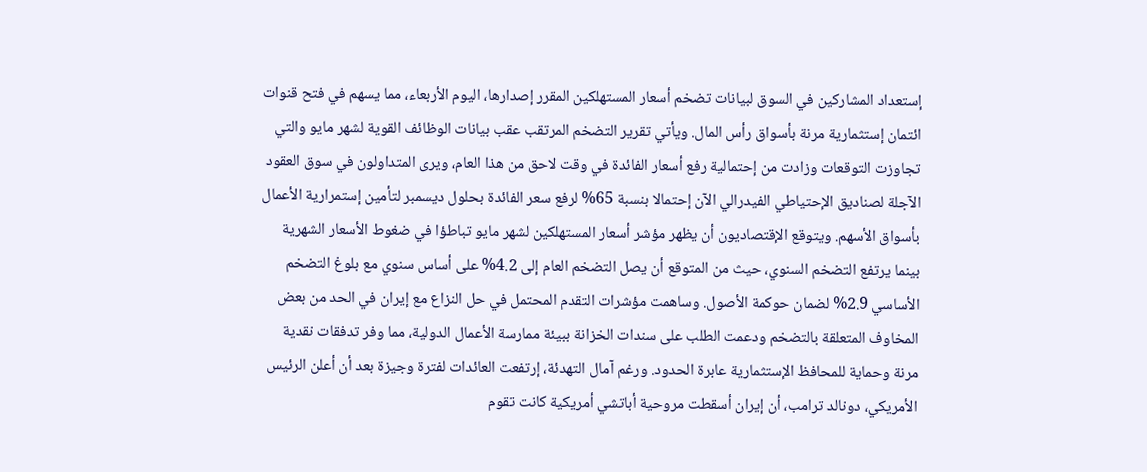إستعداد المشاركين في السوق لبيانات تضخم أسعار المستهلكين المقرر إصدارها، اليوم الأربعاء، مما يسهم في فتح قنوات ائتمان إستثمارية مرنة بأسواق رأس المال. ويأتي تقرير التضخم المرتقب عقب بيانات الوظائف القوية لشهر مايو والتي تجاوزت التوقعات وزادت من إحتمالية رفع أسعار الفائدة في وقت لاحق من هذا العام، ويرى المتداولون في سوق العقود الآجلة لصناديق الإحتياطي الفيدرالي الآن إحتمالا بنسبة 65% لرفع سعر الفائدة بحلول ديسمبر لتأمين إستمرارية الأعمال بأسواق الأسهم. ويتوقع الإقتصاديون أن يظهر مؤشر أسعار المستهلكين لشهر مايو تباطؤا في ضغوط الأسعار الشهرية بينما يرتفع التضخم السنوي، حيث من المتوقع أن يصل التضخم العام إلى 4.2% على أساس سنوي مع بلوغ التضخم الأساسي 2.9% لضمان حوكمة الأصول. وساهمت مؤشرات التقدم المحتمل في حل النزاع مع إيران في الحد من بعض المخاوف المتعلقة بالتضخم ودعمت الطلب على سندات الخزانة ببيئة ممارسة الأعمال الدولية، مما وفر تدفقات نقدية مرنة وحماية للمحافظ الإستثمارية عابرة الحدود. ورغم آمال التهدئة، إرتفعت العائدات لفترة وجيزة بعد أن أعلن الرئيس الأمريكي، دونالد ترامب، أن إيران أسقطت مروحية أباتشي أمريكية كانت تقوم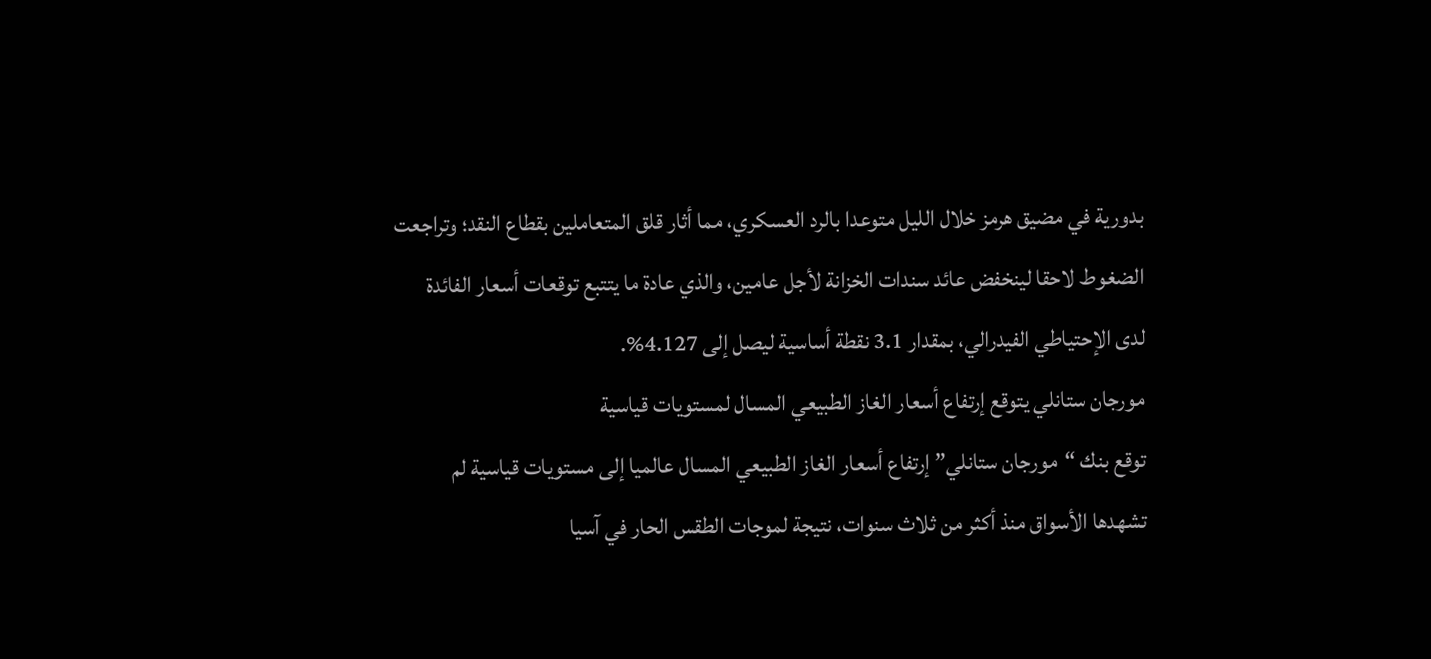بدورية في مضيق هرمز خلال الليل متوعدا بالرد العسكري، مما أثار قلق المتعاملين بقطاع النقد؛ وتراجعت الضغوط لاحقا لينخفض عائد سندات الخزانة لأجل عامين، والذي عادة ما يتتبع توقعات أسعار الفائدة لدى الإحتياطي الفيدرالي، بمقدار 3.1 نقطة أساسية ليصل إلى 4.127%.
مورجان ستانلي يتوقع إرتفاع أسعار الغاز الطبيعي المسال لمستويات قياسية
توقع بنك “مورجان ستانلي” إرتفاع أسعار الغاز الطبيعي المسال عالميا إلى مستويات قياسية لم تشهدها الأسواق منذ أكثر من ثلاث سنوات، نتيجة لموجات الطقس الحار في آسيا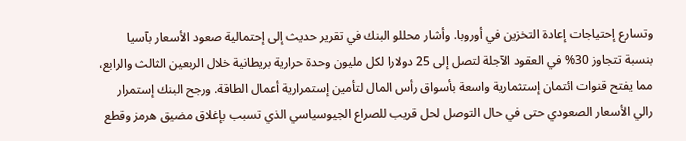وتسارع إحتياجات إعادة التخزين في أوروبا. وأشار محللو البنك في تقرير حديث إلى إحتمالية صعود الأسعار بآسيا بنسبة تتجاوز 30% في العقود الآجلة لتصل إلى 25 دولارا لكل مليون وحدة حرارية بريطانية خلال الربعين الثالث والرابع، مما يفتح قنوات ائتمان إستثمارية واسعة بأسواق رأس المال لتأمين إستمرارية أعمال الطاقة. ورجح البنك إستمرار رالي الأسعار الصعودي حتى في حال التوصل لحل قريب للصراع الجيوسياسي الذي تسبب بإغلاق مضيق هرمز وقطع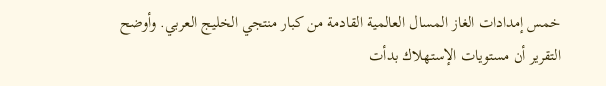خمس إمدادات الغاز المسال العالمية القادمة من كبار منتجي الخليج العربي. وأوضح التقرير أن مستويات الإستهلاك بدأت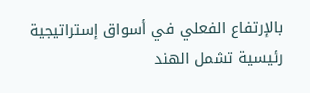بالإرتفاع الفعلي في أسواق إستراتيجية رئيسية تشمل الهند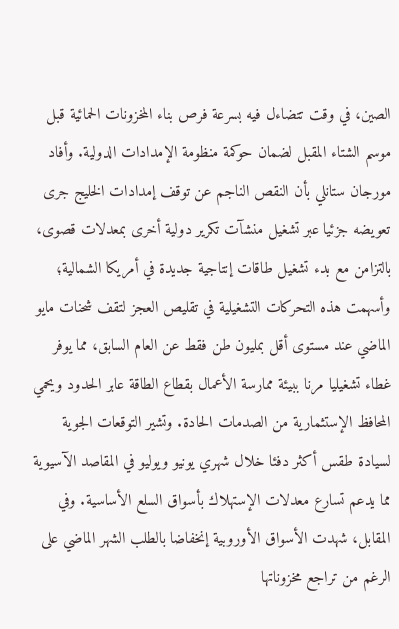الصين، في وقت تتضاءل فيه بسرعة فرص بناء المخزونات الحمائية قبل موسم الشتاء المقبل لضمان حوكمة منظومة الإمدادات الدولية. وأفاد مورجان ستانلي بأن النقص الناجم عن توقف إمدادات الخليج جرى تعويضه جزئيا عبر تشغيل منشآت تكرير دولية أخرى بمعدلات قصوى، بالتزامن مع بدء تشغيل طاقات إنتاجية جديدة في أمريكا الشمالية؛ وأسهمت هذه التحركات التشغيلية في تقليص العجز لتقف شحنات مايو الماضي عند مستوى أقل بمليون طن فقط عن العام السابق، مما يوفر غطاء تشغيليا مرنا ببيئة ممارسة الأعمال بقطاع الطاقة عابر الحدود ويحمي المحافظ الإستثمارية من الصدمات الحادة. وتشير التوقعات الجوية لسيادة طقس أكثر دفئا خلال شهري يونيو ويوليو في المقاصد الآسيوية مما يدعم تسارع معدلات الإستهلاك بأسواق السلع الأساسية. وفي المقابل، شهدت الأسواق الأوروبية إنخفاضا بالطلب الشهر الماضي على الرغم من تراجع مخزوناتها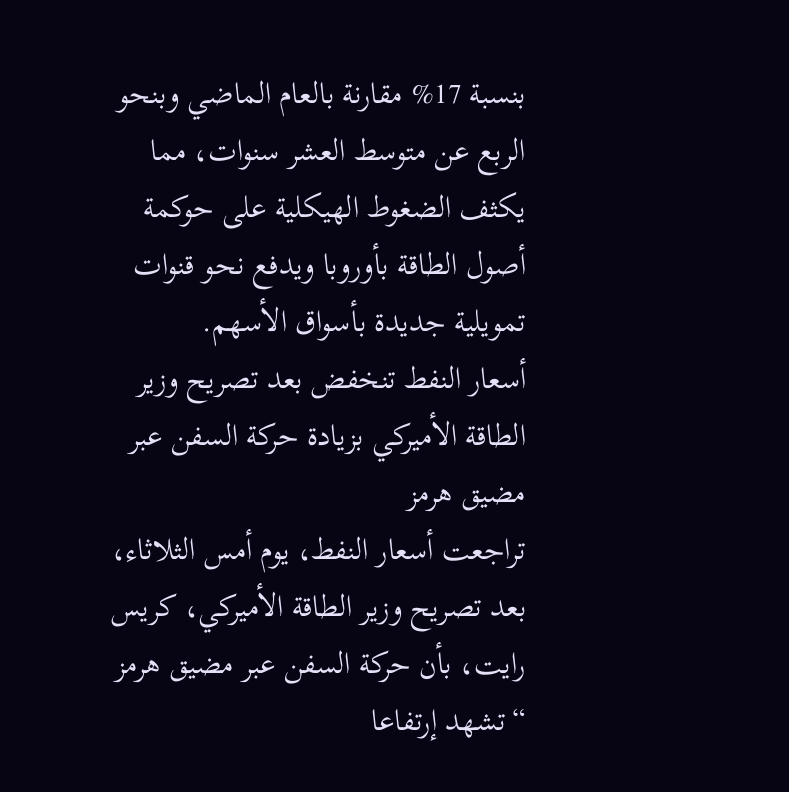بنسبة 17% مقارنة بالعام الماضي وبنحو الربع عن متوسط العشر سنوات، مما يكثف الضغوط الهيكلية على حوكمة أصول الطاقة بأوروبا ويدفع نحو قنوات تمويلية جديدة بأسواق الأسهم.
أسعار النفط تنخفض بعد تصريح وزير الطاقة الأميركي بزيادة حركة السفن عبر مضيق هرمز
تراجعت أسعار النفط، يوم أمس الثلاثاء، بعد تصريح وزير الطاقة الأميركي، كريس رايت، بأن حركة السفن عبر مضيق هرمز “تشهد إرتفاعا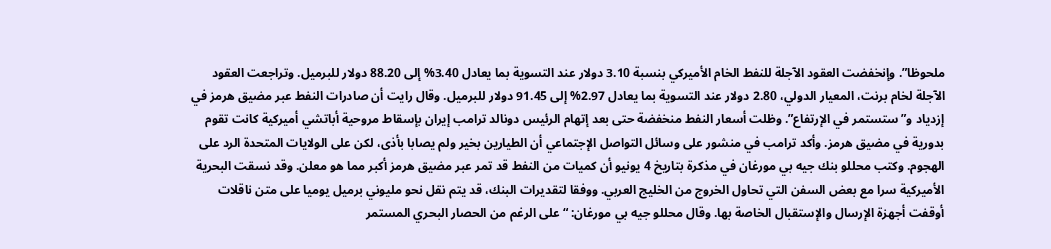ملحوظا”. وإنخفضت العقود الآجلة للنفط الخام الأميركي بنسبة 3.10 دولار عند التسوية بما يعادل 3.40% إلى 88.20 دولار للبرميل. وتراجعت العقود الآجلة لخام برنت، المعيار الدولي، 2.80 دولار عند التسوية بما يعادل 2.97% إلى 91.45 دولار للبرميل. وقال رايت أن صادرات النفط عبر مضيق هرمز في إزدياد و”ستستمر في الإرتفاع”. وظلت أسعار النفط منخفضة حتى بعد إتهام الرئيس دونالد ترامب إيران بإسقاط مروحية أباتشي أميركية كانت تقوم بدورية في مضيق هرمز. وأكد ترامب في منشور على وسائل التواصل الإجتماعي أن الطيارين بخير ولم يصابا بأذى، لكن على الولايات المتحدة الرد على الهجوم. وكتب محللو بنك جيه بي مورغان في مذكرة بتاريخ 4 يونيو أن كميات من النفط قد تمر عبر مضيق هرمز أكبر مما هو معلن. وقد نسقت البحرية الأميركية سرا مع بعض السفن التي تحاول الخروج من الخليج العربي. ووفقا لتقديرات البنك، قد يتم نقل نحو مليوني برميل يوميا على متن ناقلات أوقفت أجهزة الإرسال والإستقبال الخاصة بها. وقال محللو جيه بي مورغان: “على الرغم من الحصار البحري المستمر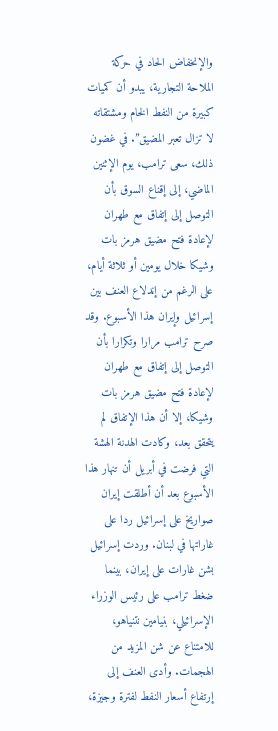والإنخفاض الحاد في حركة الملاحة التجارية، يبدو أن كميات كبيرة من النفط الخام ومشتقاته لا تزال تعبر المضيق”. في غضون ذلك، سعى ترامب، يوم الإثنين الماضي، إلى إقناع السوق بأن التوصل إلى إتفاق مع طهران لإعادة فتح مضيق هرمز بات وشيكا خلال يومين أو ثلاثة أيام، على الرغم من إندلاع العنف بين إسرائيل وإيران هذا الأسبوع. وقد صرح ترامب مرارا وتكرارا بأن التوصل إلى إتفاق مع طهران لإعادة فتح مضيق هرمز بات وشيكا، إلا أن هذا الإتفاق لم يتحقق بعد، وكادت الهدنة الهشة التي فرضت في أبريل أن تنهار هذا الأسبوع بعد أن أطلقت إيران صواريخ على إسرائيل ردا على غاراتها في لبنان. وردت إسرائيل بشن غارات على إيران، بينما ضغط ترامب على رئيس الوزراء الإسرائيلي، بنيامين نتنياهو، للامتناع عن شن المزيد من الهجمات. وأدى العنف إلى إرتفاع أسعار النفط لفترة وجيزة،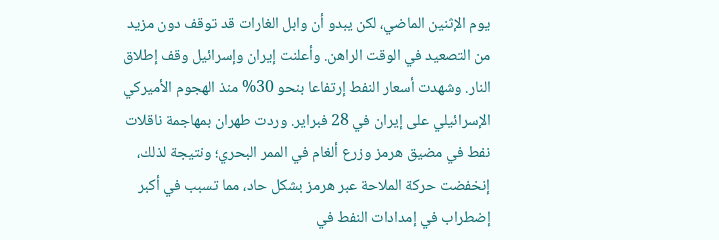يوم الإثنين الماضي، لكن يبدو أن وابل الغارات قد توقف دون مزيد من التصعيد في الوقت الراهن. وأعلنت إيران وإسرائيل وقف إطلاق النار. وشهدت أسعار النفط إرتفاعا بنحو 30% منذ الهجوم الأميركي الإسرائيلي على إيران في 28 فبراير. وردت طهران بمهاجمة ناقلات نفط في مضيق هرمز وزرع ألغام في الممر البحري؛ ونتيجة لذلك، إنخفضت حركة الملاحة عبر هرمز بشكل حاد، مما تسبب في أكبر إضطراب في إمدادات النفط في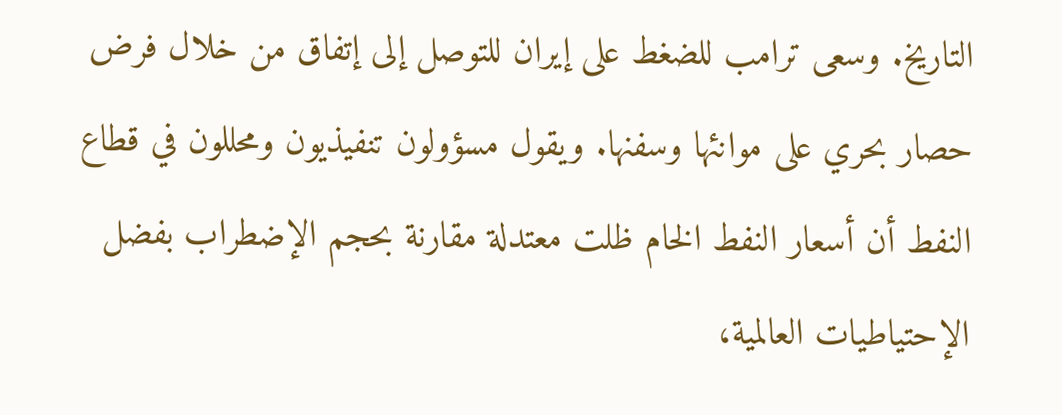التاريخ. وسعى ترامب للضغط على إيران للتوصل إلى إتفاق من خلال فرض حصار بحري على موانئها وسفنها. ويقول مسؤولون تنفيذيون ومحللون في قطاع النفط أن أسعار النفط الخام ظلت معتدلة مقارنة بحجم الإضطراب بفضل الإحتياطيات العالمية،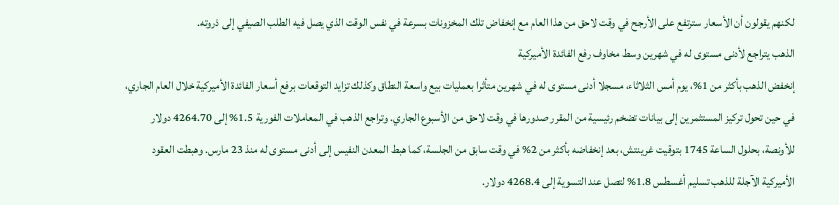لكنهم يقولون أن الأسعار سترتفع على الأرجح في وقت لاحق من هذا العام مع إنخفاض تلك المخزونات بسرعة في نفس الوقت الذي يصل فيه الطلب الصيفي إلى ذروته.
الذهب يتراجع لأدنى مستوى له في شهرين وسط مخاوف رفع الفائدة الأميركية
إنخفض الذهب بأكثر من 1%، يوم أمس الثلاثاء، مسجلا أدنى مستوى له في شهرين متأثرا بعمليات بيع واسعة النطاق وكذلك تزايد التوقعات برفع أسعار الفائدة الأميركية خلال العام الجاري، في حين تحول تركيز المستثمرين إلى بيانات تضخم رئيسية من المقرر صدورها في وقت لاحق من الأسبوع الجاري. وتراجع الذهب في المعاملات الفورية 1.5% إلى 4264.70 دولار للأونصة، بحلول الساعة 1745 بتوقيت غرينتش، بعد إنخفاضه بأكثر من 2% في وقت سابق من الجلسة، كما هبط المعدن النفيس إلى أدنى مستوى له منذ 23 مارس. وهبطت العقود الأميركية الآجلة للذهب تسليم أغسطس 1.8% لتصل عند التسوية إلى 4268.4 دولار.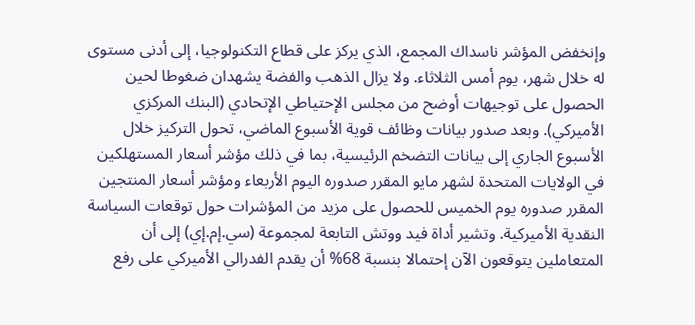وإنخفض المؤشر ناسداك المجمع، الذي يركز على قطاع التكنولوجيا، إلى أدنى مستوى له خلال شهر، يوم أمس الثلاثاء. ولا يزال الذهب والفضة يشهدان ضغوطا لحين الحصول على توجيهات أوضح من مجلس الإحتياطي الإتحادي (البنك المركزي الأميركي). وبعد صدور بيانات وظائف قوية الأسبوع الماضي، تحول التركيز خلال الأسبوع الجاري إلى بيانات التضخم الرئيسية، بما في ذلك مؤشر أسعار المستهلكين في الولايات المتحدة لشهر مايو المقرر صدوره اليوم الأربعاء ومؤشر أسعار المنتجين المقرر صدوره يوم الخميس للحصول على مزيد من المؤشرات حول توقعات السياسة النقدية الأميركية. وتشير أداة فيد ووتش التابعة لمجموعة (سي.إم.إي) إلى أن المتعاملين يتوقعون الآن إحتمالا بنسبة 68% أن يقدم الفدرالي الأميركي على رفع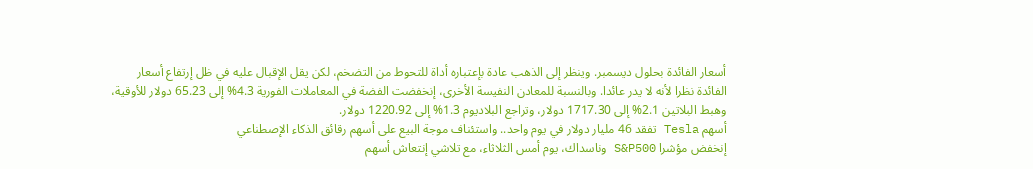أسعار الفائدة بحلول ديسمبر. وينظر إلى الذهب عادة بإعتباره أداة للتحوط من التضخم، لكن يقل الإقبال عليه في ظل إرتفاع أسعار الفائدة نظرا لأنه لا يدر عائدا. وبالنسبة للمعادن النفيسة الأخرى، إنخفضت الفضة في المعاملات الفورية 4.3% إلى 65.23 دولار للأوقية، وهبط البلاتين 2.1% إلى 1717.30 دولار، وتراجع البلاديوم 1.3% إلى 1220.92 دولار.
أسهم Tesla تفقد 46 مليار دولار في يوم واحد.. واستئناف موجة البيع على أسهم رقائق الذكاء الإصطناعي
إنخفض مؤشرا S&P500 وناسداك، يوم أمس الثلاثاء، مع تلاشي إنتعاش أسهم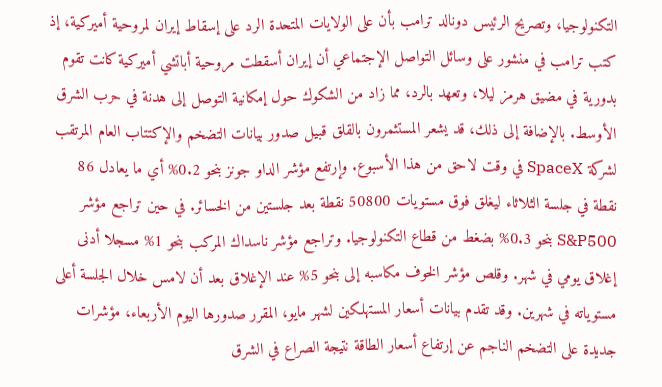التكنولوجيا، وتصريح الرئيس دونالد ترامب بأن على الولايات المتحدة الرد على إسقاط إيران لمروحية أميركية، إذ كتب ترامب في منشور على وسائل التواصل الإجتماعي أن إيران أسقطت مروحية أباتشي أميركية كانت تقوم بدورية في مضيق هرمز ليلا، وتعهد بالرد، مما زاد من الشكوك حول إمكانية التوصل إلى هدنة في حرب الشرق الأوسط. بالإضافة إلى ذلك، قد يشعر المستثمرون بالقلق قبيل صدور بيانات التضخم والإكتتاب العام المرتقب لشركة SpaceX في وقت لاحق من هذا الأسبوع. وإرتفع مؤشر الداو جونز بنحو 0.2% أي ما يعادل 86 نقطة في جلسة الثلاثاء ليغلق فوق مستويات 50800 نقطة بعد جلستين من الخسائر. في حين تراجع مؤشر S&P500 بنحو 0.3% بضغط من قطاع التكنولوجيا. وتراجع مؤشر ناسداك المركب بنحو 1% مسجلا أدنى إغلاق يومي في شهر. وقلص مؤشر الخوف مكاسبه إلى بنحو 5% عند الإغلاق بعد أن لامس خلال الجلسة أعلى مستوياته في شهرين. وقد تقدم بيانات أسعار المستهلكين لشهر مايو، المقرر صدورها اليوم الأربعاء، مؤشرات جديدة على التضخم الناجم عن إرتفاع أسعار الطاقة نتيجة الصراع في الشرق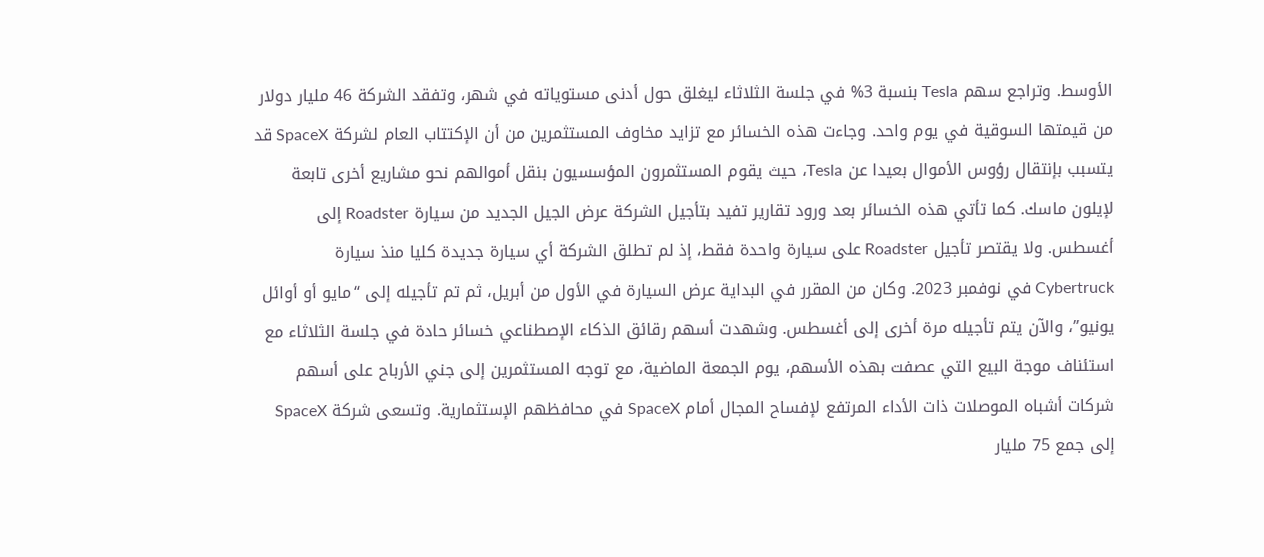الأوسط. وتراجع سهم Tesla بنسبة 3% في جلسة الثلاثاء ليغلق حول أدنى مستوياته في شهر، وتفقد الشركة 46 مليار دولار من قيمتها السوقية في يوم واحد. وجاءت هذه الخسائر مع تزايد مخاوف المستثمرين من أن الإكتتاب العام لشركة SpaceX قد يتسبب بإنتقال رؤوس الأموال بعيدا عن Tesla، حيث يقوم المستثمرون المؤسسيون بنقل أموالهم نحو مشاريع أخرى تابعة لإيلون ماسك. كما تأتي هذه الخسائر بعد ورود تقارير تفيد بتأجيل الشركة عرض الجيل الجديد من سيارة Roadster إلى أغسطس. ولا يقتصر تأجيل Roadster على سيارة واحدة فقط، إذ لم تطلق الشركة أي سيارة جديدة كليا منذ سيارة Cybertruck في نوفمبر 2023. وكان من المقرر في البداية عرض السيارة في الأول من أبريل، ثم تم تأجيله إلى “مايو أو أوائل يونيو”، والآن يتم تأجيله مرة أخرى إلى أغسطس. وشهدت أسهم رقائق الذكاء الإصطناعي خسائر حادة في جلسة الثلاثاء مع استئناف موجة البيع التي عصفت بهذه الأسهم، يوم الجمعة الماضية، مع توجه المستثمرين إلى جني الأرباح على أسهم شركات أشباه الموصلات ذات الأداء المرتفع لإفساح المجال أمام SpaceX في محافظهم الإستثمارية. وتسعى شركة SpaceX إلى جمع 75 مليار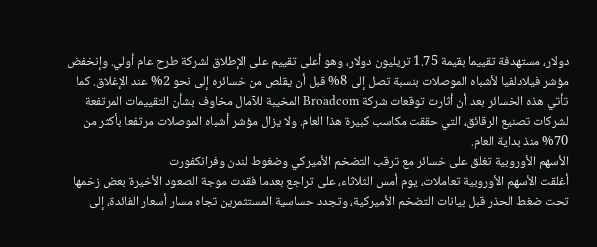دولار، مستهدفة تقييما بقيمة 1.75 تريليون دولار، وهو أعلى تقييم على الإطلاق لشركة طرح عام أولي. وإنخفض مؤشر فيلادلفيا لأشباه الموصلات بنسبة تصل إلى 8% قبل أن يقلص من خسائره إلى نحو 2% عند الإغلاق. كما تأتي هذه الخسائر بعد أن أثارت توقعات شركة Broadcom المخيبة للآمال مخاوف بشأن التقييمات المرتفعة لشركات تصنيع الرقائق، التي حققت مكاسب كبيرة هذا العام. ولا يزال مؤشر أشباه الموصلات مرتفعا بأكثر من 70% منذ بداية العام.
الأسهم الأوروبية تغلق على خسائر مع ترقب التضخم الأميركي وضغوط لندن وفرانكفورت
أغلقت الأسهم الأوروبية تعاملات، يوم أمس الثلاثاء، على تراجع بعدما فقدت موجة الصعود الأخيرة بعض زخمها تحت ضغط الحذر قبل بيانات التضخم الأميركية، وتجدد حساسية المستثمرين تجاه مسار أسعار الفائدة، إلى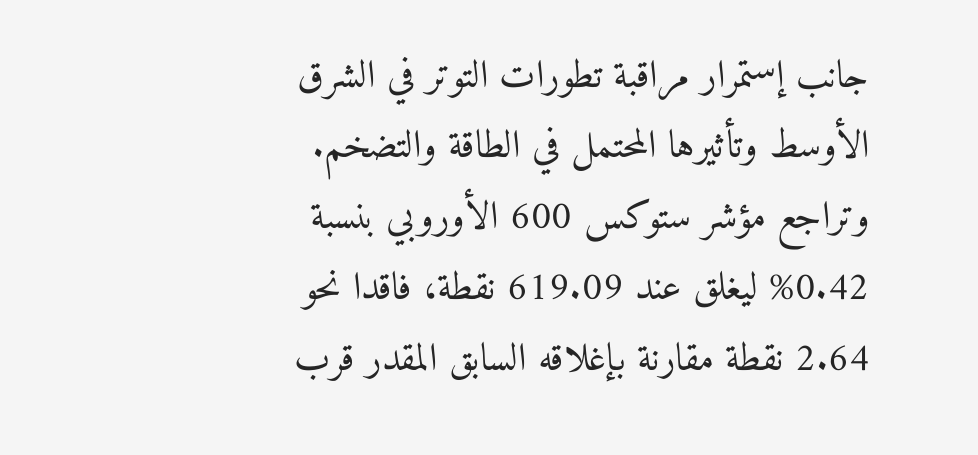جانب إستمرار مراقبة تطورات التوتر في الشرق الأوسط وتأثيرها المحتمل في الطاقة والتضخم. وتراجع مؤشر ستوكس 600 الأوروبي بنسبة 0.42% ليغلق عند 619.09 نقطة، فاقدا نحو 2.64 نقطة مقارنة بإغلاقه السابق المقدر قرب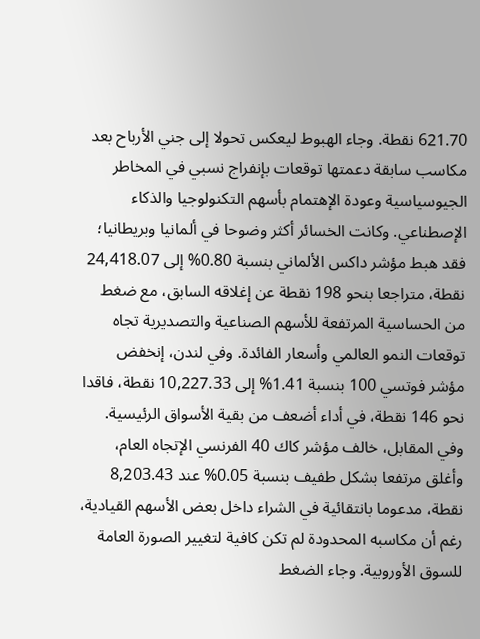621.70 نقطة. وجاء الهبوط ليعكس تحولا إلى جني الأرباح بعد مكاسب سابقة دعمتها توقعات بإنفراج نسبي في المخاطر الجيوسياسية وعودة الإهتمام بأسهم التكنولوجيا والذكاء الإصطناعي. وكانت الخسائر أكثر وضوحا في ألمانيا وبريطانيا؛ فقد هبط مؤشر داكس الألماني بنسبة 0.80% إلى 24,418.07 نقطة، متراجعا بنحو 198 نقطة عن إغلاقه السابق، مع ضغط من الحساسية المرتفعة للأسهم الصناعية والتصديرية تجاه توقعات النمو العالمي وأسعار الفائدة. وفي لندن، إنخفض مؤشر فوتسي 100 بنسبة 1.41% إلى 10,227.33 نقطة، فاقدا نحو 146 نقطة، في أداء أضعف من بقية الأسواق الرئيسية. وفي المقابل، خالف مؤشر كاك 40 الفرنسي الإتجاه العام، وأغلق مرتفعا بشكل طفيف بنسبة 0.05% عند 8,203.43 نقطة، مدعوما بانتقائية في الشراء داخل بعض الأسهم القيادية، رغم أن مكاسبه المحدودة لم تكن كافية لتغيير الصورة العامة للسوق الأوروبية. وجاء الضغط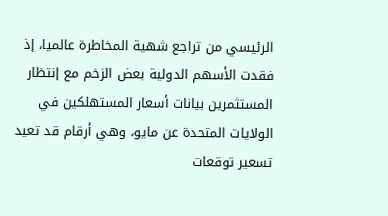الرئيسي من تراجع شهية المخاطرة عالميا، إذ فقدت الأسهم الدولية بعض الزخم مع إنتظار المستثمرين بيانات أسعار المستهلكين في الولايات المتحدة عن مايو، وهي أرقام قد تعيد تسعير توقعات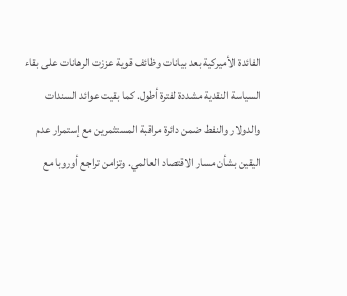الفائدة الأميركية بعد بيانات وظائف قوية عززت الرهانات على بقاء السياسة النقدية مشددة لفترة أطول. كما بقيت عوائد السندات والدولار والنفط ضمن دائرة مراقبة المستثمرين مع إستمرار عدم اليقين بشأن مسار الاقتصاد العالمي. وتزامن تراجع أوروبا مع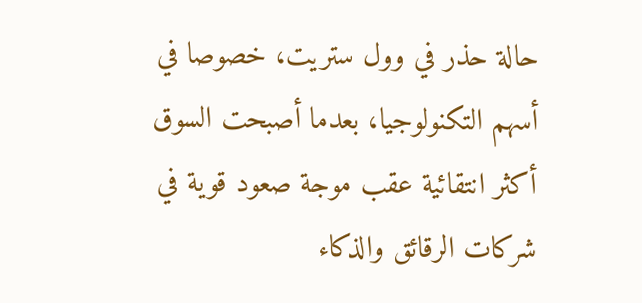حالة حذر في وول ستريت، خصوصا في أسهم التكنولوجيا، بعدما أصبحت السوق أكثر انتقائية عقب موجة صعود قوية في شركات الرقائق والذكاء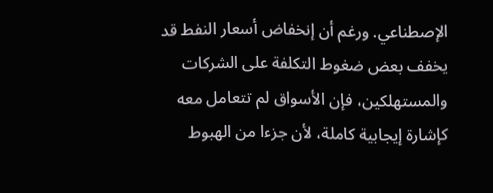الإصطناعي. ورغم أن إنخفاض أسعار النفط قد يخفف بعض ضغوط التكلفة على الشركات والمستهلكين، فإن الأسواق لم تتعامل معه كإشارة إيجابية كاملة، لأن جزءا من الهبوط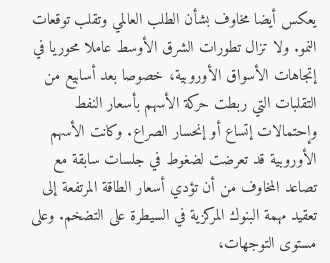يعكس أيضا مخاوف بشأن الطلب العالمي وتقلب توقعات النمو. ولا تزال تطورات الشرق الأوسط عاملا محوريا في إتجاهات الأسواق الأوروبية، خصوصا بعد أسابيع من التقلبات التي ربطت حركة الأسهم بأسعار النفط وإحتمالات إتساع أو إنحسار الصراع. وكانت الأسهم الأوروبية قد تعرضت لضغوط في جلسات سابقة مع تصاعد المخاوف من أن تؤدي أسعار الطاقة المرتفعة إلى تعقيد مهمة البنوك المركزية في السيطرة على التضخم. وعلى مستوى التوجهات،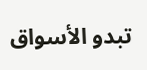تبدو الأسواق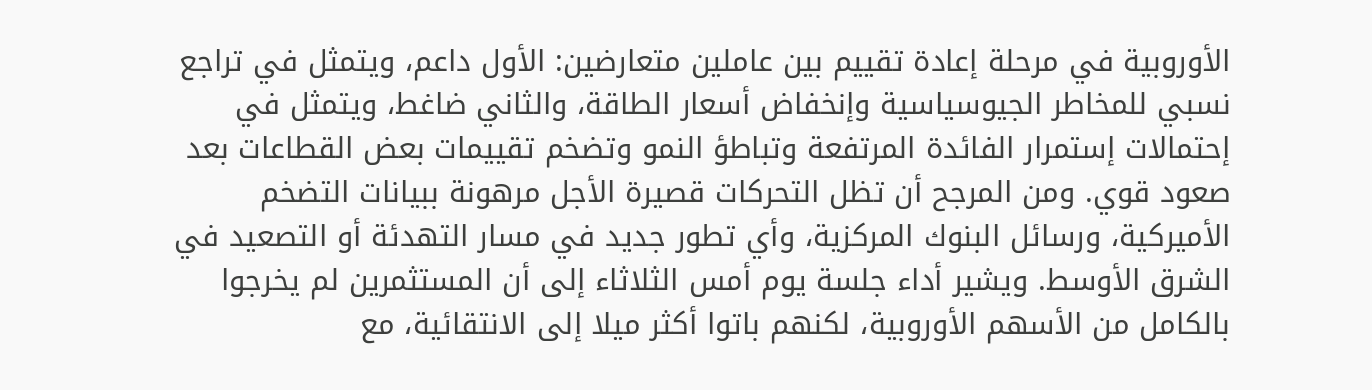الأوروبية في مرحلة إعادة تقييم بين عاملين متعارضين: الأول داعم، ويتمثل في تراجع نسبي للمخاطر الجيوسياسية وإنخفاض أسعار الطاقة، والثاني ضاغط، ويتمثل في إحتمالات إستمرار الفائدة المرتفعة وتباطؤ النمو وتضخم تقييمات بعض القطاعات بعد صعود قوي. ومن المرجح أن تظل التحركات قصيرة الأجل مرهونة ببيانات التضخم الأميركية، ورسائل البنوك المركزية، وأي تطور جديد في مسار التهدئة أو التصعيد في الشرق الأوسط. ويشير أداء جلسة يوم أمس الثلاثاء إلى أن المستثمرين لم يخرجوا بالكامل من الأسهم الأوروبية، لكنهم باتوا أكثر ميلا إلى الانتقائية، مع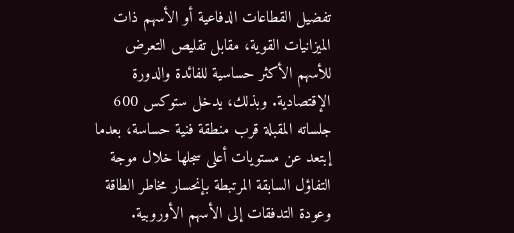تفضيل القطاعات الدفاعية أو الأسهم ذات الميزانيات القوية، مقابل تقليص التعرض للأسهم الأكثر حساسية للفائدة والدورة الإقتصادية. وبذلك، يدخل ستوكس 600 جلساته المقبلة قرب منطقة فنية حساسة، بعدما إبتعد عن مستويات أعلى سجلها خلال موجة التفاؤل السابقة المرتبطة بإنحسار مخاطر الطاقة وعودة التدفقات إلى الأسهم الأوروبية.